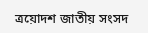ত্রয়োদশ জাতীয় সংসদ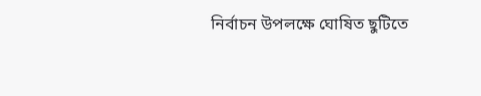নির্বাচন উপলক্ষে ঘোষিত ছুটিতে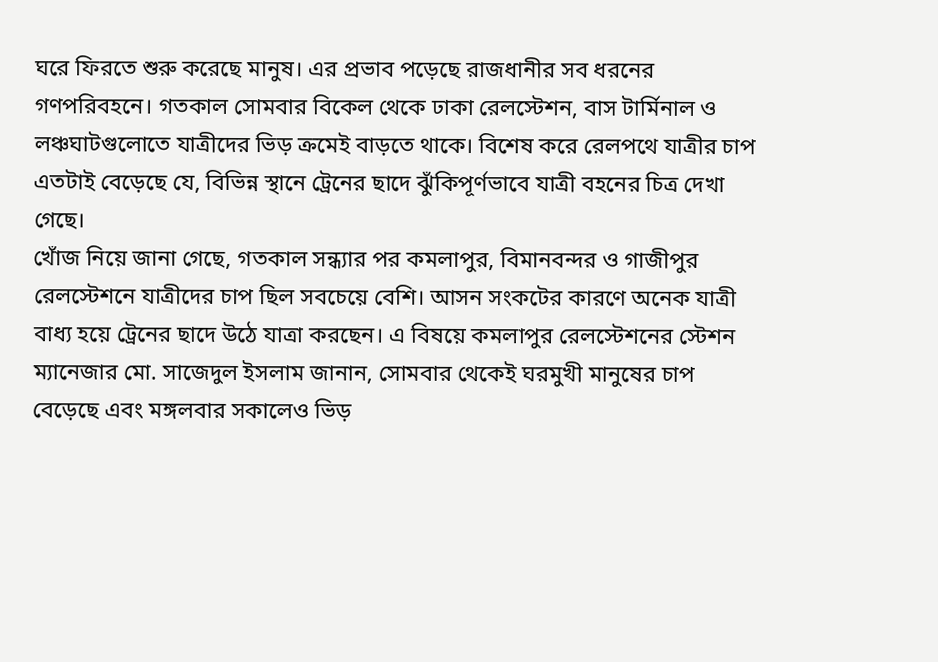ঘরে ফিরতে শুরু করেছে মানুষ। এর প্রভাব পড়েছে রাজধানীর সব ধরনের গণপরিবহনে। গতকাল সোমবার বিকেল থেকে ঢাকা রেলস্টেশন, বাস টার্মিনাল ও লঞ্চঘাটগুলোতে যাত্রীদের ভিড় ক্রমেই বাড়তে থাকে। বিশেষ করে রেলপথে যাত্রীর চাপ এতটাই বেড়েছে যে, বিভিন্ন স্থানে ট্রেনের ছাদে ঝুঁকিপূর্ণভাবে যাত্রী বহনের চিত্র দেখা গেছে।
খোঁজ নিয়ে জানা গেছে, গতকাল সন্ধ্যার পর কমলাপুর, বিমানবন্দর ও গাজীপুর রেলস্টেশনে যাত্রীদের চাপ ছিল সবচেয়ে বেশি। আসন সংকটের কারণে অনেক যাত্রী বাধ্য হয়ে ট্রেনের ছাদে উঠে যাত্রা করছেন। এ বিষয়ে কমলাপুর রেলস্টেশনের স্টেশন ম্যানেজার মো. সাজেদুল ইসলাম জানান, সোমবার থেকেই ঘরমুখী মানুষের চাপ বেড়েছে এবং মঙ্গলবার সকালেও ভিড়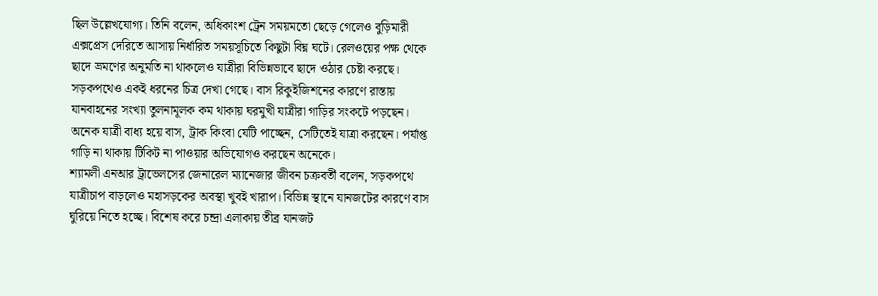ছিল উল্লেখযোগ্য। তিনি বলেন, অধিকাংশ ট্রেন সময়মতো ছেড়ে গেলেও বুড়িমারী এক্সপ্রেস দেরিতে আসায় নির্ধারিত সময়সূচিতে কিছুটা বিঘ্ন ঘটে। রেলওয়ের পক্ষ থেকে ছাদে ভ্রমণের অনুমতি না থাকলেও যাত্রীরা বিভিন্নভাবে ছাদে ওঠার চেষ্টা করছে।
সড়কপথেও একই ধরনের চিত্র দেখা গেছে। বাস রিকুইজিশনের কারণে রাস্তায় যানবাহনের সংখ্যা তুলনামূলক কম থাকায় ঘরমুখী যাত্রীরা গাড়ির সংকটে পড়ছেন। অনেক যাত্রী বাধ্য হয়ে বাস, ট্রাক কিংবা যেটি পাচ্ছেন, সেটিতেই যাত্রা করছেন। পর্যাপ্ত গাড়ি না থাকায় টিকিট না পাওয়ার অভিযোগও করছেন অনেকে।
শ্যামলী এনআর ট্রাভেলসের জেনারেল ম্যানেজার জীবন চক্রবর্তী বলেন, সড়কপথে যাত্রীচাপ বাড়লেও মহাসড়কের অবস্থা খুবই খারাপ। বিভিন্ন স্থানে যানজটের কারণে বাস ঘুরিয়ে নিতে হচ্ছে। বিশেষ করে চন্দ্রা এলাকায় তীব্র যানজট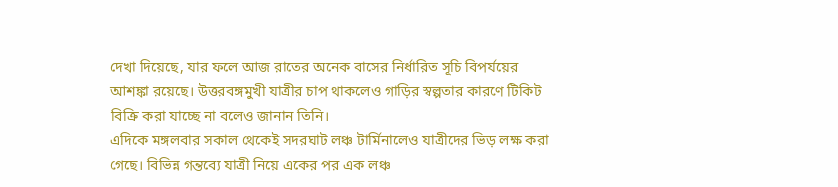দেখা দিয়েছে, যার ফলে আজ রাতের অনেক বাসের নির্ধারিত সূচি বিপর্যয়ের আশঙ্কা রয়েছে। উত্তরবঙ্গমুখী যাত্রীর চাপ থাকলেও গাড়ির স্বল্পতার কারণে টিকিট বিক্রি করা যাচ্ছে না বলেও জানান তিনি।
এদিকে মঙ্গলবার সকাল থেকেই সদরঘাট লঞ্চ টার্মিনালেও যাত্রীদের ভিড় লক্ষ করা গেছে। বিভিন্ন গন্তব্যে যাত্রী নিয়ে একের পর এক লঞ্চ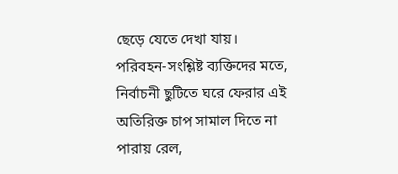ছেড়ে যেতে দেখা যায়। পরিবহন-সংশ্লিষ্ট ব্যক্তিদের মতে, নির্বাচনী ছুটিতে ঘরে ফেরার এই অতিরিক্ত চাপ সামাল দিতে না পারায় রেল,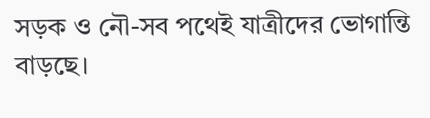সড়ক ও নৌ-সব পথেই যাত্রীদের ভোগান্তি বাড়ছে।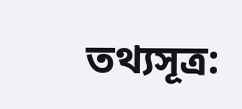তথ্যসূত্র: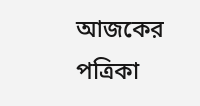আজকের পত্রিকা